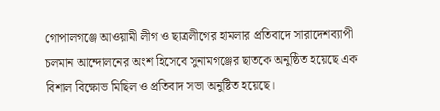গোপালগঞ্জে আওয়ামী লীগ ও ছাত্রলীগের হামলার প্রতিবাদে সারাদেশব্যাপী চলমান আন্দোলনের অংশ হিসেবে সুনামগঞ্জের ছাতকে অনুষ্ঠিত হয়েছে এক বিশাল বিক্ষোভ মিছিল ও প্রতিবাদ সভা অনুষ্টিত হয়েছে।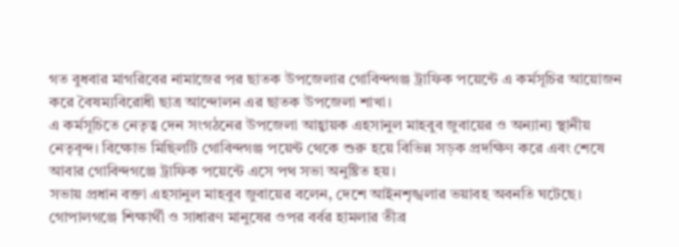গত বুধবার মাগরিবের নামাজের পর ছাতক উপজেলার গোবিন্দগঞ্জ ট্রাফিক পয়েন্টে এ কর্মসূচির আয়োজন করে বৈষম্যবিরোধী ছাত্র আন্দোলন এর ছাতক উপজেলা শাখা।
এ কর্মসূচিতে নেতৃত্ব দেন সংগঠনের উপজেলা আহ্বায়ক এহসানুল মাহবুব জুবায়ের ও অন্যান্য স্থানীয় নেতৃবৃন্দ। বিক্ষোভ মিছিলটি গোবিন্দগঞ্জ পয়েন্ট থেকে শুরু হয়ে বিভিন্ন সড়ক প্রদক্ষিণ করে এবং শেষে আবার গোবিন্দগঞ্জে ট্রাফিক পয়েন্টে এসে পথ সভা অনুষ্টিত হয়।
সভায় প্রধান বক্তা এহসানুল মাহবুব জুবায়ের বলেন, দেশে আইনশৃঙ্খলার ভয়াবহ অবনতি ঘটেছে। গোপালগঞ্জে শিক্ষার্থী ও সাধারণ মানুষের ওপর বর্বর হামলার তীব্র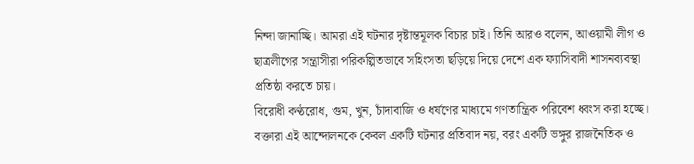নিন্দা জানাচ্ছি। আমরা এই ঘটনার দৃষ্টান্তমূলক বিচার চাই। তিনি আরও বলেন, আওয়ামী লীগ ও ছাত্রলীগের সন্ত্রাসীরা পরিকল্পিতভাবে সহিংসতা ছড়িয়ে দিয়ে দেশে এক ফ্যাসিবাদী শাসনব্যবস্থা প্রতিষ্ঠা করতে চায়।
বিরোধী কণ্ঠরোধ, গুম, খুন, চাঁদাবাজি ও ধর্ষণের মাধ্যমে গণতান্ত্রিক পরিবেশ ধ্বংস করা হচ্ছে। বক্তারা এই আন্দোলনকে কেবল একটি ঘটনার প্রতিবাদ নয়, বরং একটি ভঙ্গুর রাজনৈতিক ও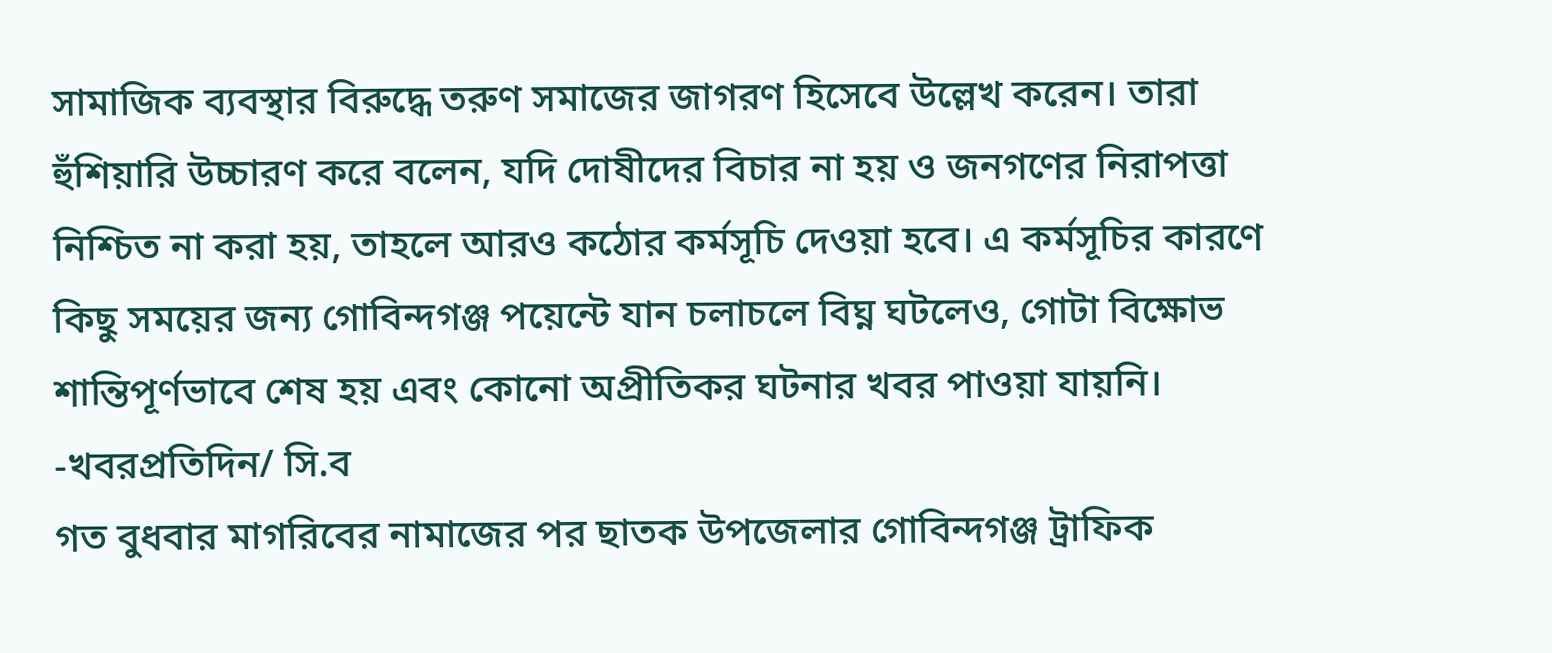সামাজিক ব্যবস্থার বিরুদ্ধে তরুণ সমাজের জাগরণ হিসেবে উল্লেখ করেন। তারা হুঁশিয়ারি উচ্চারণ করে বলেন, যদি দোষীদের বিচার না হয় ও জনগণের নিরাপত্তা নিশ্চিত না করা হয়, তাহলে আরও কঠোর কর্মসূচি দেওয়া হবে। এ কর্মসূচির কারণে কিছু সময়ের জন্য গোবিন্দগঞ্জ পয়েন্টে যান চলাচলে বিঘ্ন ঘটলেও, গোটা বিক্ষোভ শান্তিপূর্ণভাবে শেষ হয় এবং কোনো অপ্রীতিকর ঘটনার খবর পাওয়া যায়নি।
-খবরপ্রতিদিন/ সি.ব
গত বুধবার মাগরিবের নামাজের পর ছাতক উপজেলার গোবিন্দগঞ্জ ট্রাফিক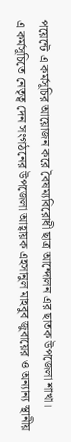পয়েন্টে এ কর্মসূচির আয়োজন করে বৈষম্যবিরোধী ছাত্র আন্দোলন এর ছাতক উপজেলা শাখা।
এ কর্মসূচিতে নেতৃত্ব দেন সংগঠনের উপজেলা আহ্বায়ক এহসানুল মাহবুব জুবায়ের ও অন্যান্য স্থানীয়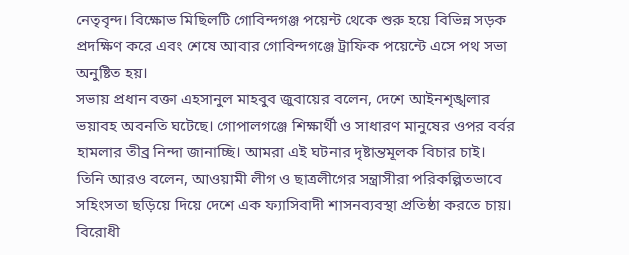নেতৃবৃন্দ। বিক্ষোভ মিছিলটি গোবিন্দগঞ্জ পয়েন্ট থেকে শুরু হয়ে বিভিন্ন সড়ক প্রদক্ষিণ করে এবং শেষে আবার গোবিন্দগঞ্জে ট্রাফিক পয়েন্টে এসে পথ সভা অনুষ্টিত হয়।
সভায় প্রধান বক্তা এহসানুল মাহবুব জুবায়ের বলেন, দেশে আইনশৃঙ্খলার ভয়াবহ অবনতি ঘটেছে। গোপালগঞ্জে শিক্ষার্থী ও সাধারণ মানুষের ওপর বর্বর হামলার তীব্র নিন্দা জানাচ্ছি। আমরা এই ঘটনার দৃষ্টান্তমূলক বিচার চাই। তিনি আরও বলেন, আওয়ামী লীগ ও ছাত্রলীগের সন্ত্রাসীরা পরিকল্পিতভাবে সহিংসতা ছড়িয়ে দিয়ে দেশে এক ফ্যাসিবাদী শাসনব্যবস্থা প্রতিষ্ঠা করতে চায়।
বিরোধী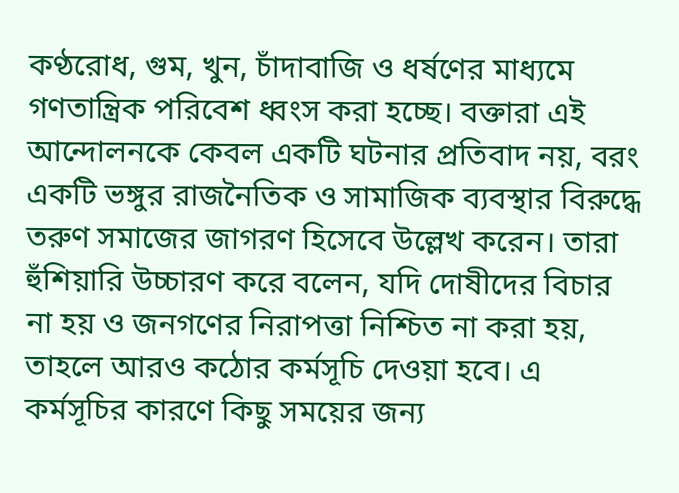কণ্ঠরোধ, গুম, খুন, চাঁদাবাজি ও ধর্ষণের মাধ্যমে গণতান্ত্রিক পরিবেশ ধ্বংস করা হচ্ছে। বক্তারা এই আন্দোলনকে কেবল একটি ঘটনার প্রতিবাদ নয়, বরং একটি ভঙ্গুর রাজনৈতিক ও সামাজিক ব্যবস্থার বিরুদ্ধে তরুণ সমাজের জাগরণ হিসেবে উল্লেখ করেন। তারা হুঁশিয়ারি উচ্চারণ করে বলেন, যদি দোষীদের বিচার না হয় ও জনগণের নিরাপত্তা নিশ্চিত না করা হয়, তাহলে আরও কঠোর কর্মসূচি দেওয়া হবে। এ কর্মসূচির কারণে কিছু সময়ের জন্য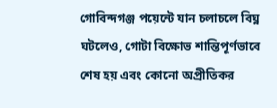গোবিন্দগঞ্জ পয়েন্টে যান চলাচলে বিঘ্ন ঘটলেও, গোটা বিক্ষোভ শান্তিপূর্ণভাবে শেষ হয় এবং কোনো অপ্রীতিকর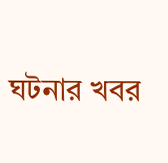ঘটনার খবর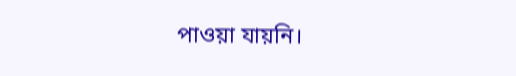পাওয়া যায়নি।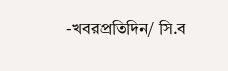-খবরপ্রতিদিন/ সি.ব